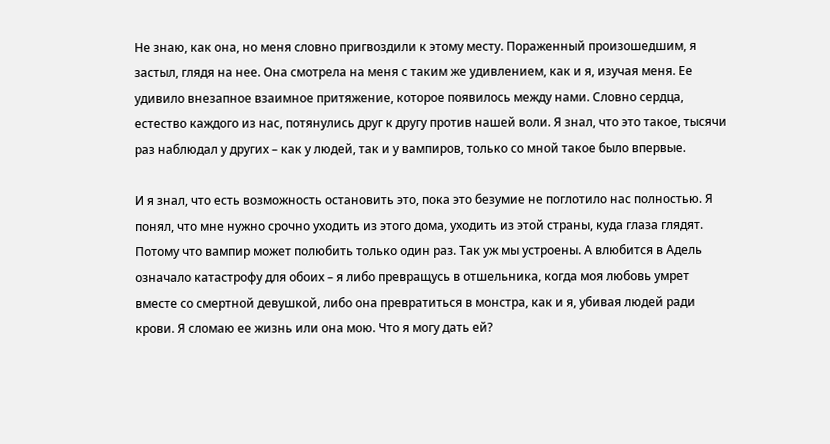Не знаю, как она, но меня словно пригвоздили к этому месту. Пораженный произошедшим, я застыл, глядя на нее. Она смотрела на меня с таким же удивлением, как и я, изучая меня. Ее удивило внезапное взаимное притяжение, которое появилось между нами. Словно сердца, естество каждого из нас, потянулись друг к другу против нашей воли. Я знал, что это такое, тысячи раз наблюдал у других – как у людей, так и у вампиров, только со мной такое было впервые.

И я знал, что есть возможность остановить это, пока это безумие не поглотило нас полностью. Я понял, что мне нужно срочно уходить из этого дома, уходить из этой страны, куда глаза глядят. Потому что вампир может полюбить только один раз. Так уж мы устроены. А влюбится в Адель означало катастрофу для обоих – я либо превращусь в отшельника, когда моя любовь умрет вместе со смертной девушкой, либо она превратиться в монстра, как и я, убивая людей ради крови. Я сломаю ее жизнь или она мою. Что я могу дать ей?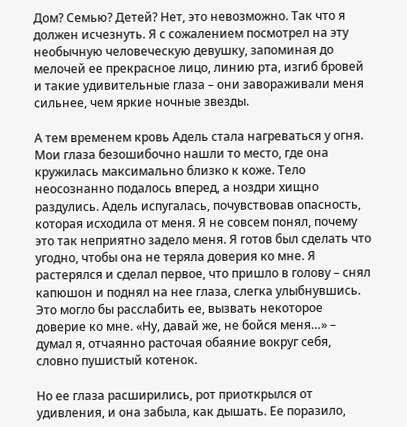Дом? Семью? Детей? Нет, это невозможно. Так что я должен исчезнуть. Я с сожалением посмотрел на эту необычную человеческую девушку, запоминая до мелочей ее прекрасное лицо, линию рта, изгиб бровей и такие удивительные глаза – они завораживали меня сильнее, чем яркие ночные звезды.

А тем временем кровь Адель стала нагреваться у огня. Мои глаза безошибочно нашли то место, где она кружилась максимально близко к коже. Тело неосознанно подалось вперед, а ноздри хищно раздулись. Адель испугалась, почувствовав опасность, которая исходила от меня. Я не совсем понял, почему это так неприятно задело меня. Я готов был сделать что угодно, чтобы она не теряла доверия ко мне. Я растерялся и сделал первое, что пришло в голову – снял капюшон и поднял на нее глаза, слегка улыбнувшись. Это могло бы расслабить ее, вызвать некоторое доверие ко мне. «Ну, давай же, не бойся меня…» – думал я, отчаянно расточая обаяние вокруг себя, словно пушистый котенок.

Но ее глаза расширились, рот приоткрылся от удивления, и она забыла, как дышать. Ее поразило,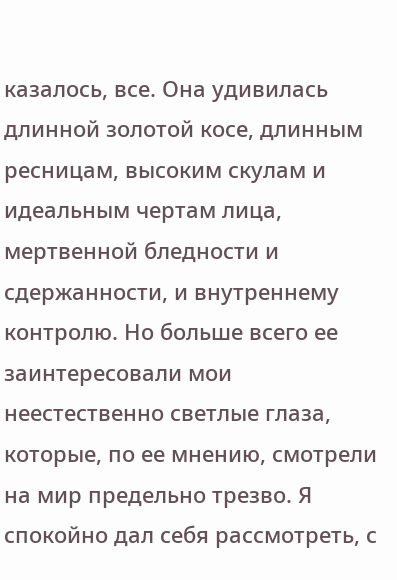казалось, все. Она удивилась длинной золотой косе, длинным ресницам, высоким скулам и идеальным чертам лица, мертвенной бледности и сдержанности, и внутреннему контролю. Но больше всего ее заинтересовали мои неестественно светлые глаза, которые, по ее мнению, смотрели на мир предельно трезво. Я спокойно дал себя рассмотреть, с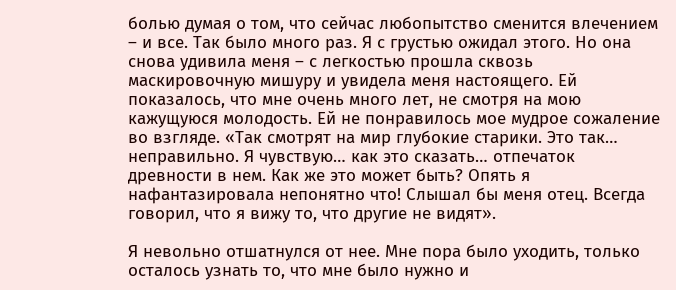болью думая о том, что сейчас любопытство сменится влечением – и все. Так было много раз. Я с грустью ожидал этого. Но она снова удивила меня – с легкостью прошла сквозь маскировочную мишуру и увидела меня настоящего. Ей показалось, что мне очень много лет, не смотря на мою кажущуюся молодость. Ей не понравилось мое мудрое сожаление во взгляде. «Так смотрят на мир глубокие старики. Это так… неправильно. Я чувствую… как это сказать… отпечаток древности в нем. Как же это может быть? Опять я нафантазировала непонятно что! Слышал бы меня отец. Всегда говорил, что я вижу то, что другие не видят».

Я невольно отшатнулся от нее. Мне пора было уходить, только осталось узнать то, что мне было нужно и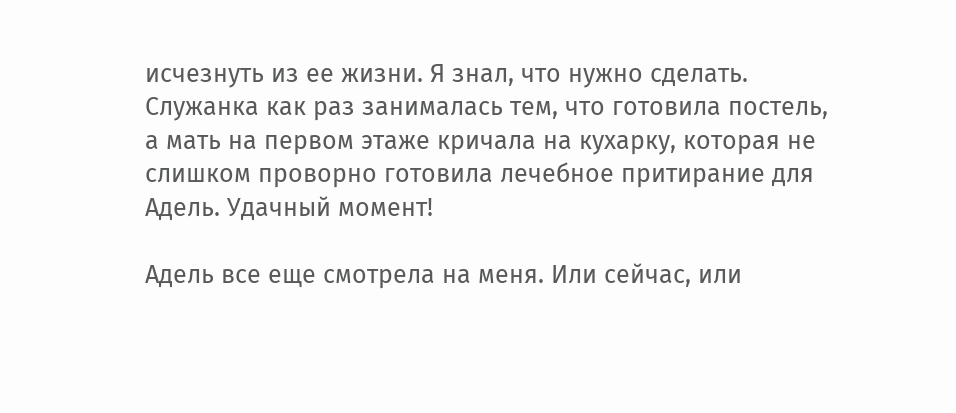исчезнуть из ее жизни. Я знал, что нужно сделать. Служанка как раз занималась тем, что готовила постель, а мать на первом этаже кричала на кухарку, которая не слишком проворно готовила лечебное притирание для Адель. Удачный момент!

Адель все еще смотрела на меня. Или сейчас, или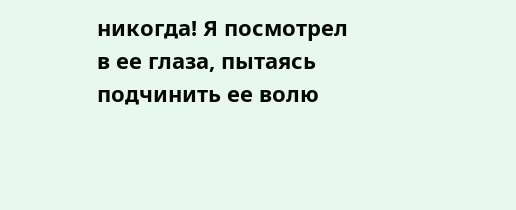никогда! Я посмотрел в ее глаза, пытаясь подчинить ее волю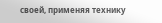своей, применяя технику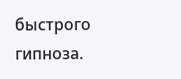быстрого гипноза.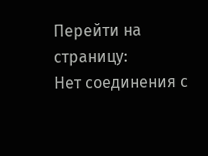Перейти на страницу:
Нет соединения с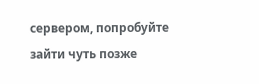сервером, попробуйте зайти чуть позже